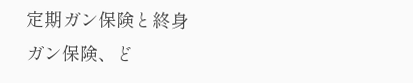定期ガン保険と終身ガン保険、ど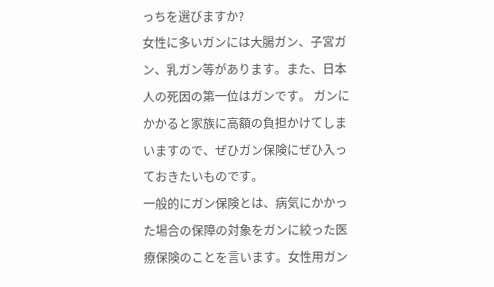っちを選びますか?
女性に多いガンには大腸ガン、子宮ガン、乳ガン等があります。また、日本人の死因の第一位はガンです。 ガンにかかると家族に高額の負担かけてしまいますので、ぜひガン保険にぜひ入っておきたいものです。
一般的にガン保険とは、病気にかかった場合の保障の対象をガンに絞った医療保険のことを言います。女性用ガン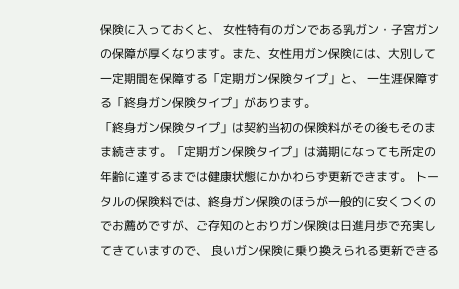保険に入っておくと、 女性特有のガンである乳ガン・子宮ガンの保障が厚くなります。また、女性用ガン保険には、大別して一定期間を保障する「定期ガン保険タイプ」と、 一生涯保障する「終身ガン保険タイプ」があります。
「終身ガン保険タイプ」は契約当初の保険料がその後もそのまま続きます。「定期ガン保険タイプ」は満期になっても所定の年齢に達するまでは健康状態にかかわらず更新できます。 トータルの保険料では、終身ガン保険のほうが一般的に安くつくのでお薦めですが、ご存知のとおりガン保険は日進月歩で充実してきていますので、 良いガン保険に乗り換えられる更新できる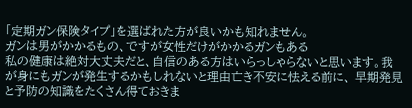「定期ガン保険タイプ」を選ばれた方が良いかも知れません。
ガンは男がかかるもの、ですが女性だけがかかるガンもある
私の健康は絶対大丈夫だと、自信のある方はいらっしゃらないと思います。我が身にもガンが発生するかもしれないと理由亡き不安に怯える前に、 早期発見と予防の知識をたくさん得ておきま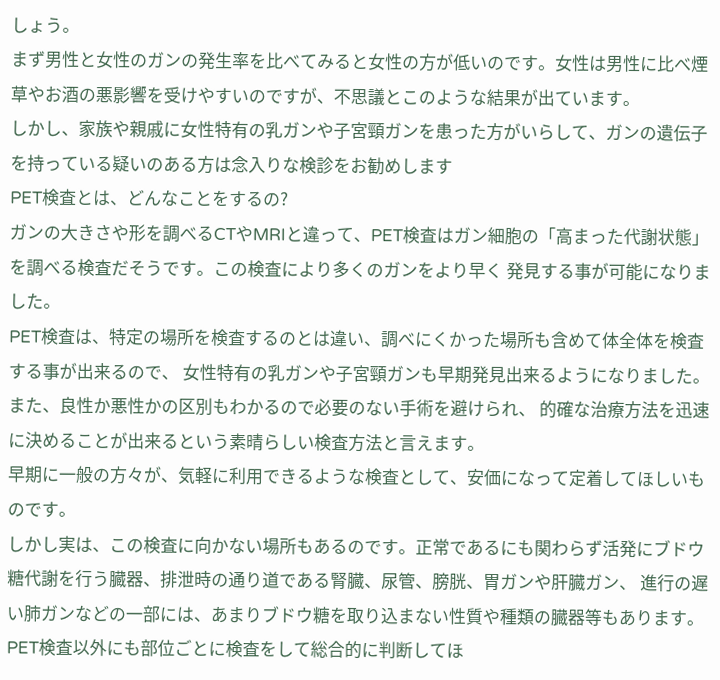しょう。
まず男性と女性のガンの発生率を比べてみると女性の方が低いのです。女性は男性に比べ煙草やお酒の悪影響を受けやすいのですが、不思議とこのような結果が出ています。
しかし、家族や親戚に女性特有の乳ガンや子宮頸ガンを患った方がいらして、ガンの遺伝子を持っている疑いのある方は念入りな検診をお勧めします
PET検査とは、どんなことをするの?
ガンの大きさや形を調べるCTやMRIと違って、PET検査はガン細胞の「高まった代謝状態」を調べる検査だそうです。この検査により多くのガンをより早く 発見する事が可能になりました。
PET検査は、特定の場所を検査するのとは違い、調べにくかった場所も含めて体全体を検査する事が出来るので、 女性特有の乳ガンや子宮頸ガンも早期発見出来るようになりました。また、良性か悪性かの区別もわかるので必要のない手術を避けられ、 的確な治療方法を迅速に決めることが出来るという素晴らしい検査方法と言えます。
早期に一般の方々が、気軽に利用できるような検査として、安価になって定着してほしいものです。
しかし実は、この検査に向かない場所もあるのです。正常であるにも関わらず活発にブドウ糖代謝を行う臓器、排泄時の通り道である腎臓、尿管、膀胱、胃ガンや肝臓ガン、 進行の遅い肺ガンなどの一部には、あまりブドウ糖を取り込まない性質や種類の臓器等もあります。PET検査以外にも部位ごとに検査をして総合的に判断してほ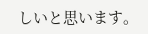しいと思います。